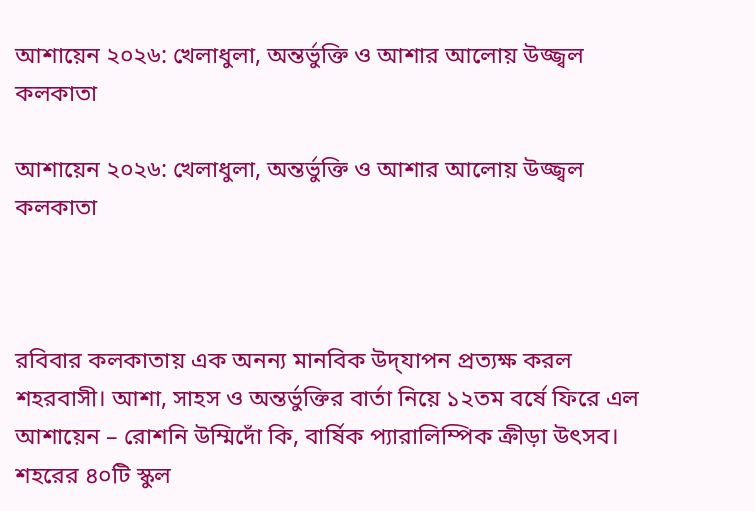আশায়েন ২০২৬: খেলাধুলা, অন্তর্ভুক্তি ও আশার আলোয় উজ্জ্বল কলকাতা

আশায়েন ২০২৬: খেলাধুলা, অন্তর্ভুক্তি ও আশার আলোয় উজ্জ্বল কলকাতা



রবিবার কলকাতায় এক অনন্য মানবিক উদ্‌যাপন প্রত্যক্ষ করল শহরবাসী। আশা, সাহস ও অন্তর্ভুক্তির বার্তা নিয়ে ১২তম বর্ষে ফিরে এল আশায়েন – রোশনি উম্মিদোঁ কি, বার্ষিক প্যারালিম্পিক ক্রীড়া উৎসব। শহরের ৪০টি স্কুল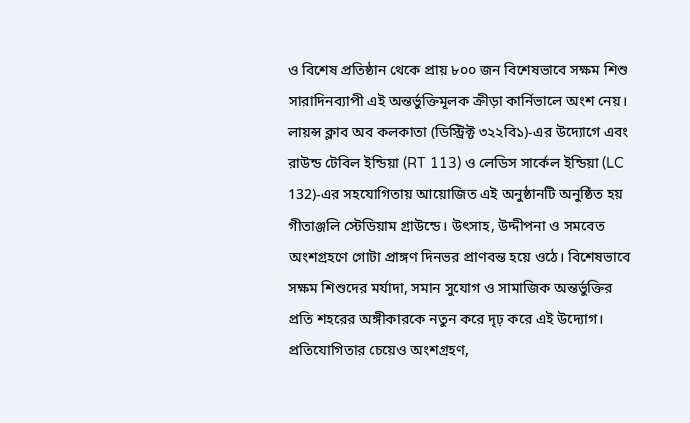ও বিশেষ প্রতিষ্ঠান থেকে প্রায় ৮০০ জন বিশেষভাবে সক্ষম শিশু সারাদিনব্যাপী এই অন্তর্ভুক্তিমূলক ক্রীড়া কার্নিভালে অংশ নেয়।
লায়ন্স ক্লাব অব কলকাতা (ডিস্ট্রিক্ট ৩২২বি১)-এর উদ্যোগে এবং রাউন্ড টেবিল ইন্ডিয়া (RT 113) ও লেডিস সার্কেল ইন্ডিয়া (LC 132)-এর সহযোগিতায় আয়োজিত এই অনুষ্ঠানটি অনুষ্ঠিত হয় গীতাঞ্জলি স্টেডিয়াম গ্রাউন্ডে। উৎসাহ, উদ্দীপনা ও সমবেত অংশগ্রহণে গোটা প্রাঙ্গণ দিনভর প্রাণবন্ত হয়ে ওঠে। বিশেষভাবে সক্ষম শিশুদের মর্যাদা, সমান সুযোগ ও সামাজিক অন্তর্ভুক্তির প্রতি শহরের অঙ্গীকারকে নতুন করে দৃঢ় করে এই উদ্যোগ।
প্রতিযোগিতার চেয়েও অংশগ্রহণ,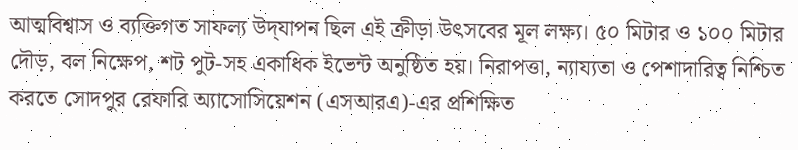আত্মবিশ্বাস ও ব্যক্তিগত সাফল্য উদ্‌যাপন ছিল এই ক্রীড়া উৎসবের মূল লক্ষ্য। ৫০ মিটার ও ১০০ মিটার দৌড়, বল নিক্ষেপ, শট পুট-সহ একাধিক ইভেন্ট অনুষ্ঠিত হয়। নিরাপত্তা, ন্যায্যতা ও পেশাদারিত্ব নিশ্চিত করতে সোদপুর রেফারি অ্যাসোসিয়েশন (এসআরএ)-এর প্রশিক্ষিত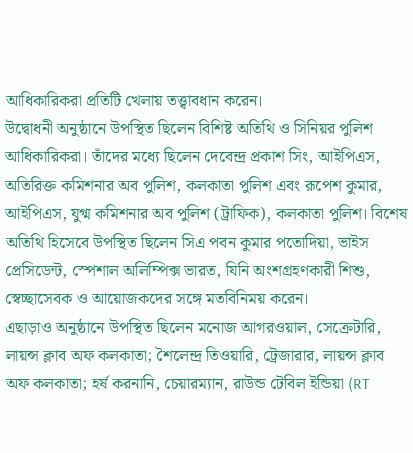আধিকারিকরা প্রতিটি খেলায় তত্ত্বাবধান করেন।
উদ্বোধনী অনুষ্ঠানে উপস্থিত ছিলেন বিশিষ্ট অতিথি ও সিনিয়র পুলিশ আধিকারিকরা। তাঁদের মধ্যে ছিলেন দেবেন্দ্র প্রকাশ সিং, আইপিএস, অতিরিক্ত কমিশনার অব পুলিশ, কলকাতা পুলিশ এবং রূপেশ কুমার, আইপিএস, যুগ্ম কমিশনার অব পুলিশ (ট্রাফিক), কলকাতা পুলিশ। বিশেষ অতিথি হিসেবে উপস্থিত ছিলেন সিএ পবন কুমার পতোদিয়া, ভাইস প্রেসিডেন্ট, স্পেশাল অলিম্পিক্স ভারত, যিনি অংশগ্রহণকারী শিশু, স্বেচ্ছাসেবক ও আয়োজকদের সঙ্গে মতবিনিময় করেন।
এছাড়াও অনুষ্ঠানে উপস্থিত ছিলেন মনোজ আগরওয়াল, সেক্রেটারি, লায়ন্স ক্লাব অফ কলকাতা; শৈলেন্দ্র তিওয়ারি, ট্রেজারার, লায়ন্স ক্লাব অফ কলকাতা; হর্ষ করনানি, চেয়ারম্যান, রাউন্ড টেবিল ইন্ডিয়া (RT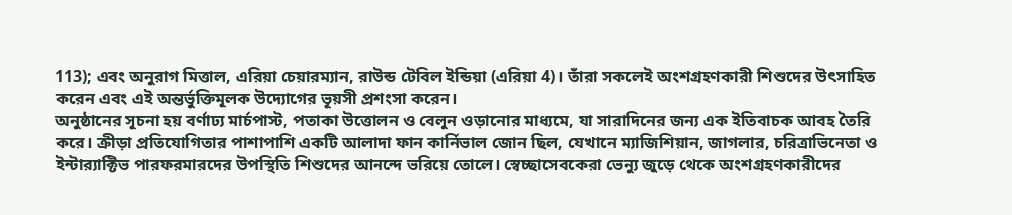113); এবং অনুরাগ মিত্তাল, এরিয়া চেয়ারম্যান, রাউন্ড টেবিল ইন্ডিয়া (এরিয়া 4)। তাঁরা সকলেই অংশগ্রহণকারী শিশুদের উৎসাহিত করেন এবং এই অন্তর্ভুক্তিমূলক উদ্যোগের ভূয়সী প্রশংসা করেন।
অনুষ্ঠানের সূচনা হয় বর্ণাঢ্য মার্চপাস্ট, পতাকা উত্তোলন ও বেলুন ওড়ানোর মাধ্যমে, যা সারাদিনের জন্য এক ইতিবাচক আবহ তৈরি করে। ক্রীড়া প্রতিযোগিতার পাশাপাশি একটি আলাদা ফান কার্নিভাল জোন ছিল, যেখানে ম্যাজিশিয়ান, জাগলার, চরিত্রাভিনেতা ও ইন্টার‌্যাক্টিভ পারফরমারদের উপস্থিতি শিশুদের আনন্দে ভরিয়ে তোলে। স্বেচ্ছাসেবকেরা ভেন্যু জুড়ে থেকে অংশগ্রহণকারীদের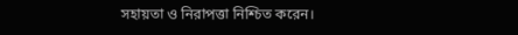সহায়তা ও নিরাপত্তা নিশ্চিত করেন।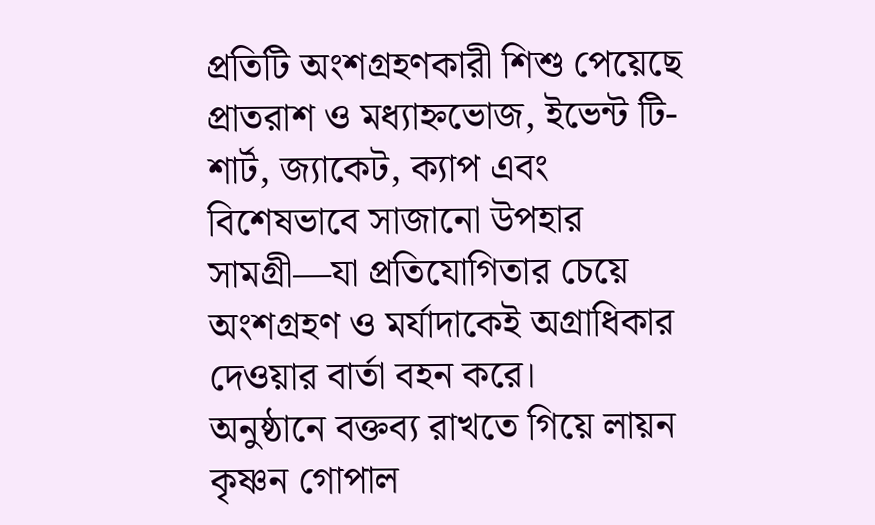প্রতিটি অংশগ্রহণকারী শিশু পেয়েছে প্রাতরাশ ও মধ্যাহ্নভোজ, ইভেন্ট টি-শার্ট, জ্যাকেট, ক্যাপ এবং বিশেষভাবে সাজানো উপহার সামগ্রী—যা প্রতিযোগিতার চেয়ে অংশগ্রহণ ও মর্যাদাকেই অগ্রাধিকার দেওয়ার বার্তা বহন করে।
অনুষ্ঠানে বক্তব্য রাখতে গিয়ে লায়ন কৃষ্ণন গোপাল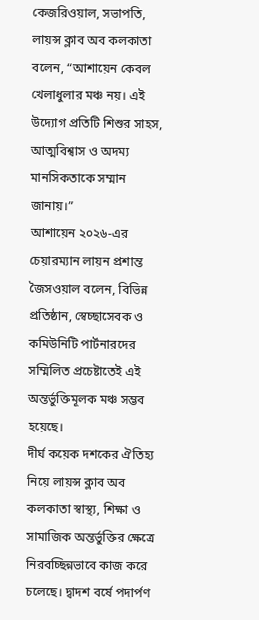কেজরিওয়াল, সভাপতি, লায়ন্স ক্লাব অব কলকাতা বলেন, “আশায়েন কেবল খেলাধুলার মঞ্চ নয়। এই উদ্যোগ প্রতিটি শিশুর সাহস, আত্মবিশ্বাস ও অদম্য মানসিকতাকে সম্মান জানায়।”
আশায়েন ২০২৬-এর চেয়ারম্যান লায়ন প্রশান্ত জৈসওয়াল বলেন, বিভিন্ন প্রতিষ্ঠান, স্বেচ্ছাসেবক ও কমিউনিটি পার্টনারদের সম্মিলিত প্রচেষ্টাতেই এই অন্তর্ভুক্তিমূলক মঞ্চ সম্ভব হয়েছে।
দীর্ঘ কয়েক দশকের ঐতিহ্য নিয়ে লায়ন্স ক্লাব অব কলকাতা স্বাস্থ্য, শিক্ষা ও সামাজিক অন্তর্ভুক্তির ক্ষেত্রে নিরবচ্ছিন্নভাবে কাজ করে চলেছে। দ্বাদশ বর্ষে পদার্পণ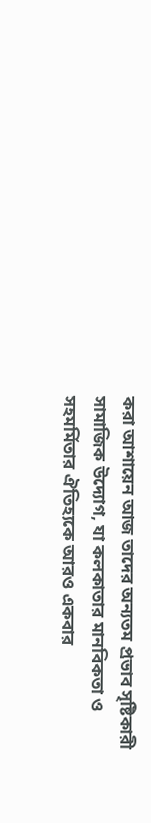করা আশায়েন আজ তাদের অন্যতম প্রভাব সৃষ্টিকারী সামাজিক উদ্যোগ, যা কলকাতার মানবিকতা ও সহমর্মিতার ঐতিহ্যকে আরও একবার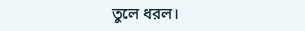তুলে ধরল।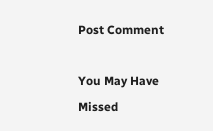Post Comment

You May Have Missed